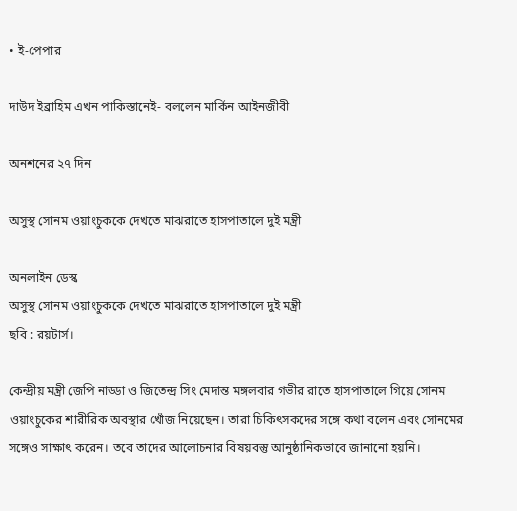• ই-পেপার

দাউদ ইব্রাহিম এখন পাকিস্তানেই- বললেন মার্কিন আইনজীবী

অনশনের ২৭ দিন

অসুস্থ সোনম ওয়াংচুককে দেখতে মাঝরাতে হাসপাতালে দুই মন্ত্রী

অনলাইন ডেস্ক
অসুস্থ সোনম ওয়াংচুককে দেখতে মাঝরাতে হাসপাতালে দুই মন্ত্রী
ছবি : রয়টার্স।

কেন্দ্রীয় মন্ত্রী জেপি নাড্ডা ও জিতেন্দ্র সিং মেদান্ত মঙ্গলবার গভীর রাতে হাসপাতালে গিয়ে সোনম ওয়াংচুকের শারীরিক অবস্থার খোঁজ নিয়েছেন। তারা চিকিৎসকদের সঙ্গে কথা বলেন এবং সোনমের সঙ্গেও সাক্ষাৎ করেন। তবে তাদের আলোচনার বিষয়বস্তু আনুষ্ঠানিকভাবে জানানো হয়নি।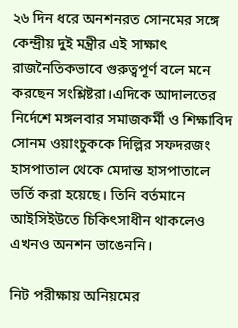২৬ দিন ধরে অনশনরত সোনমের সঙ্গে কেন্দ্রীয় দুই মন্ত্রীর এই সাক্ষাৎ রাজনৈতিকভাবে গুরুত্বপূর্ণ বলে মনে করছেন সংশ্লিষ্টরা।এদিকে আদালতের নির্দেশে মঙ্গলবার সমাজকর্মী ও শিক্ষাবিদ সোনম ওয়াংচুককে দিল্লির সফদরজং হাসপাতাল থেকে মেদান্ত হাসপাতালে ভর্তি করা হয়েছে। তিনি বর্তমানে আইসিইউতে চিকিৎসাধীন থাকলেও এখনও অনশন ভাঙেননি।

নিট পরীক্ষায় অনিয়মের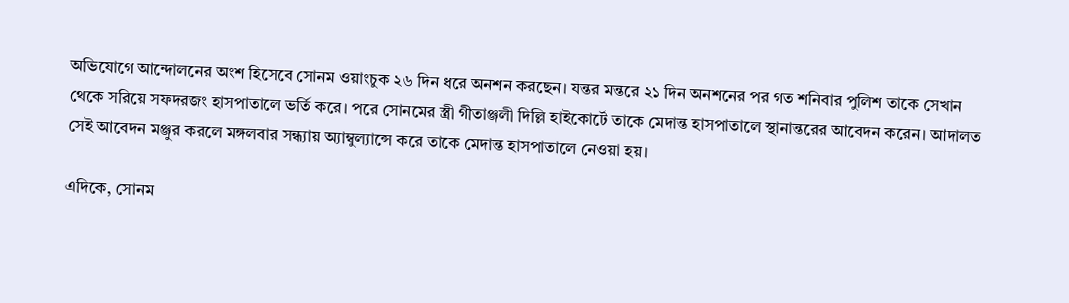অভিযোগে আন্দোলনের অংশ হিসেবে সোনম ওয়াংচুক ২৬ দিন ধরে অনশন করছেন। যন্তর মন্তরে ২১ দিন অনশনের পর গত শনিবার পুলিশ তাকে সেখান থেকে সরিয়ে সফদরজং হাসপাতালে ভর্তি করে। পরে সোনমের স্ত্রী গীতাঞ্জলী দিল্লি হাইকোর্টে তাকে মেদান্ত হাসপাতালে স্থানান্তরের আবেদন করেন। আদালত সেই আবেদন মঞ্জুর করলে মঙ্গলবার সন্ধ্যায় অ্যাম্বুল্যান্সে করে তাকে মেদান্ত হাসপাতালে নেওয়া হয়।

এদিকে, সোনম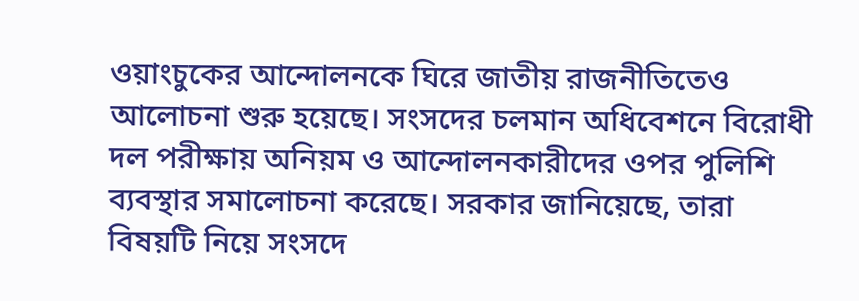ওয়াংচুকের আন্দোলনকে ঘিরে জাতীয় রাজনীতিতেও আলোচনা শুরু হয়েছে। সংসদের চলমান অধিবেশনে বিরোধী দল পরীক্ষায় অনিয়ম ও আন্দোলনকারীদের ওপর পুলিশি ব্যবস্থার সমালোচনা করেছে। সরকার জানিয়েছে, তারা বিষয়টি নিয়ে সংসদে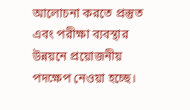আলোচনা করতে প্রস্তুত এবং পরীক্ষা ব্যবস্থার উন্নয়নে প্রয়োজনীয় পদক্ষেপ নেওয়া হচ্ছে।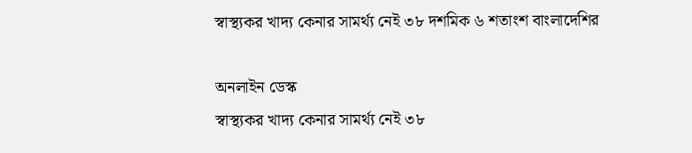স্বাস্থ্যকর খাদ্য কেনার সামর্থ্য নেই ৩৮ দশমিক ৬ শতাংশ বাংলাদেশির

অনলাইন ডেস্ক
স্বাস্থ্যকর খাদ্য কেনার সামর্থ্য নেই ৩৮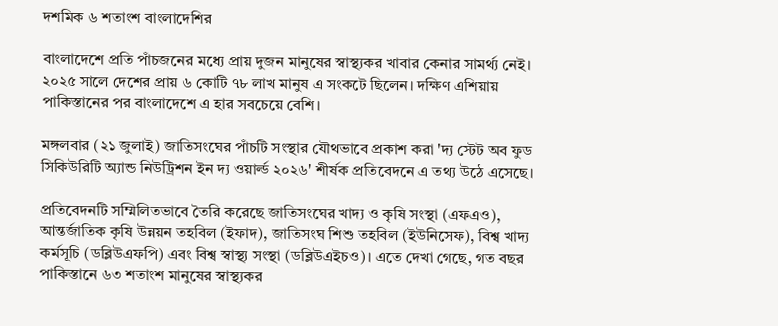দশমিক ৬ শতাংশ বাংলাদেশির

বাংলাদেশে প্রতি পাঁচজনের মধ্যে প্রায় দুজন মানুষের স্বাস্থ্যকর খাবার কেনার সামর্থ্য নেই। ২০২৫ সালে দেশের প্রায় ৬ কোটি ৭৮ লাখ মানুষ এ সংকটে ছিলেন। দক্ষিণ এশিয়ায় পাকিস্তানের পর বাংলাদেশে এ হার সবচেয়ে বেশি।

মঙ্গলবার (২১ জুলাই) জাতিসংঘের পাঁচটি সংস্থার যৌথভাবে প্রকাশ করা 'দ্য স্টেট অব ফুড সিকিউরিটি অ্যান্ড নিউট্রিশন ইন দ্য ওয়ার্ল্ড ২০২৬' শীর্ষক প্রতিবেদনে এ তথ্য উঠে এসেছে।

প্রতিবেদনটি সম্মিলিতভাবে তৈরি করেছে জাতিসংঘের খাদ্য ও কৃষি সংস্থা (এফএও), আন্তর্জাতিক কৃষি উন্নয়ন তহবিল (ইফাদ), জাতিসংঘ শিশু তহবিল (ইউনিসেফ), বিশ্ব খাদ্য কর্মসূচি (ডব্লিউএফপি) এবং বিশ্ব স্বাস্থ্য সংস্থা (ডব্লিউএইচও)। এতে দেখা গেছে, গত বছর পাকিস্তানে ৬৩ শতাংশ মানুষের স্বাস্থ্যকর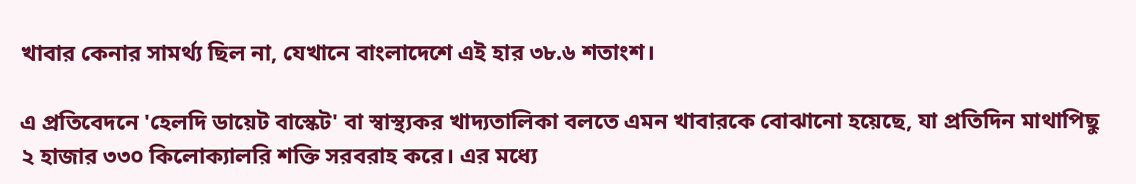খাবার কেনার সামর্থ্য ছিল না, যেখানে বাংলাদেশে এই হার ৩৮.৬ শতাংশ।

এ প্রতিবেদনে 'হেলদি ডায়েট বাস্কেট' বা স্বাস্থ্যকর খাদ্যতালিকা বলতে এমন খাবারকে বোঝানো হয়েছে, যা প্রতিদিন মাথাপিছু ২ হাজার ৩৩০ কিলোক্যালরি শক্তি সরবরাহ করে। এর মধ্যে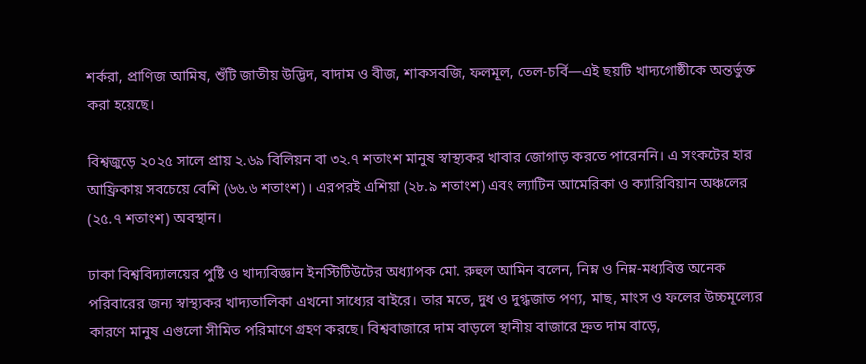শর্করা, প্রাণিজ আমিষ, শুঁটি জাতীয় উদ্ভিদ, বাদাম ও বীজ, শাকসবজি, ফলমূল, তেল-চর্বি—এই ছয়টি খাদ্যগোষ্ঠীকে অন্তর্ভুক্ত করা হয়েছে।

বিশ্বজুড়ে ২০২৫ সালে প্রায় ২.৬৯ বিলিয়ন বা ৩২.৭ শতাংশ মানুষ স্বাস্থ্যকর খাবার জোগাড় করতে পারেননি। এ সংকটের হার আফ্রিকায় সবচেয়ে বেশি (৬৬.৬ শতাংশ)। এরপরই এশিয়া (২৮.৯ শতাংশ) এবং ল্যাটিন আমেরিকা ও ক্যারিবিয়ান অঞ্চলের (২৫.৭ শতাংশ) অবস্থান।

ঢাকা বিশ্ববিদ্যালয়ের পুষ্টি ও খাদ্যবিজ্ঞান ইনস্টিটিউটের অধ্যাপক মো. রুহুল আমিন বলেন, নিম্ন ও নিম্ন-মধ্যবিত্ত অনেক পরিবারের জন্য স্বাস্থ্যকর খাদ্যতালিকা এখনো সাধ্যের বাইরে। তার মতে, দুধ ও দুগ্ধজাত পণ্য, মাছ, মাংস ও ফলের উচ্চমূল্যের কারণে মানুষ এগুলো সীমিত পরিমাণে গ্রহণ করছে। বিশ্ববাজারে দাম বাড়লে স্থানীয় বাজারে দ্রুত দাম বাড়ে,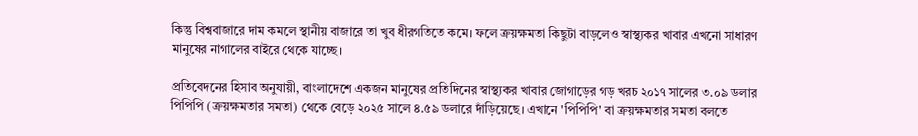কিন্তু বিশ্ববাজারে দাম কমলে স্থানীয় বাজারে তা খুব ধীরগতিতে কমে। ফলে ক্রয়ক্ষমতা কিছুটা বাড়লেও স্বাস্থ্যকর খাবার এখনো সাধারণ মানুষের নাগালের বাইরে থেকে যাচ্ছে।

প্রতিবেদনের হিসাব অনুযায়ী, বাংলাদেশে একজন মানুষের প্রতিদিনের স্বাস্থ্যকর খাবার জোগাড়ের গড় খরচ ২০১৭ সালের ৩.০৯ ডলার পিপিপি (ক্রয়ক্ষমতার সমতা) থেকে বেড়ে ২০২৫ সালে ৪.৫৯ ডলারে দাঁড়িয়েছে। এখানে 'পিপিপি' বা ক্রয়ক্ষমতার সমতা বলতে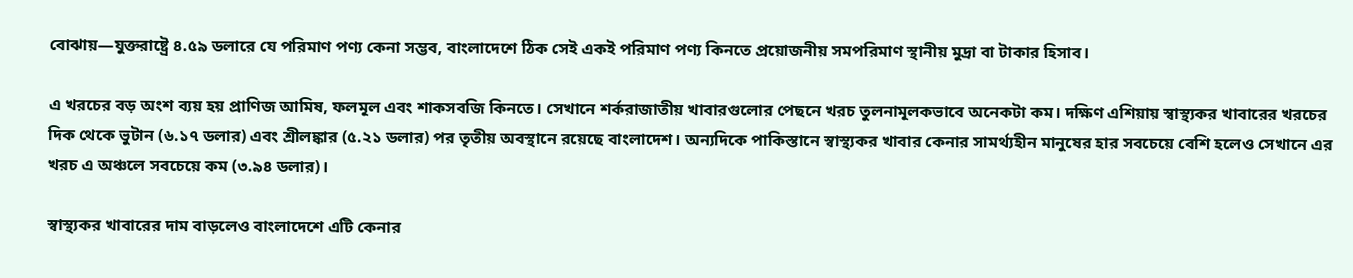বোঝায়—যুক্তরাষ্ট্রে ৪.৫৯ ডলারে যে পরিমাণ পণ্য কেনা সম্ভব, বাংলাদেশে ঠিক সেই একই পরিমাণ পণ্য কিনতে প্রয়োজনীয় সমপরিমাণ স্থানীয় মুদ্রা বা টাকার হিসাব।

এ খরচের বড় অংশ ব্যয় হয় প্রাণিজ আমিষ, ফলমূল এবং শাকসবজি কিনতে। সেখানে শর্করাজাতীয় খাবারগুলোর পেছনে খরচ তুলনামূলকভাবে অনেকটা কম। দক্ষিণ এশিয়ায় স্বাস্থ্যকর খাবারের খরচের দিক থেকে ভুটান (৬.১৭ ডলার) এবং শ্রীলঙ্কার (৫.২১ ডলার) পর তৃতীয় অবস্থানে রয়েছে বাংলাদেশ। অন্যদিকে পাকিস্তানে স্বাস্থ্যকর খাবার কেনার সামর্থ্যহীন মানুষের হার সবচেয়ে বেশি হলেও সেখানে এর খরচ এ অঞ্চলে সবচেয়ে কম (৩.৯৪ ডলার)।

স্বাস্থ্যকর খাবারের দাম বাড়লেও বাংলাদেশে এটি কেনার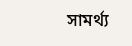সামর্থ্য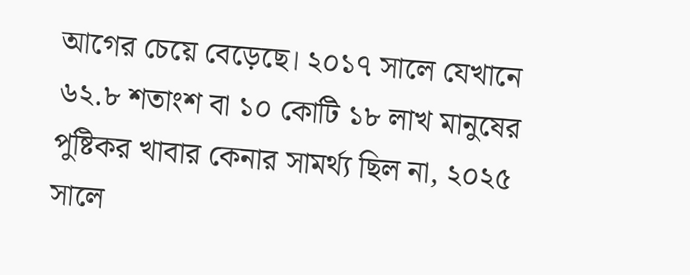আগের চেয়ে বেড়েছে। ২০১৭ সালে যেখানে ৬২.৮ শতাংশ বা ১০ কোটি ১৮ লাখ মানুষের পুষ্টিকর খাবার কেনার সামর্থ্য ছিল না, ২০২৫ সালে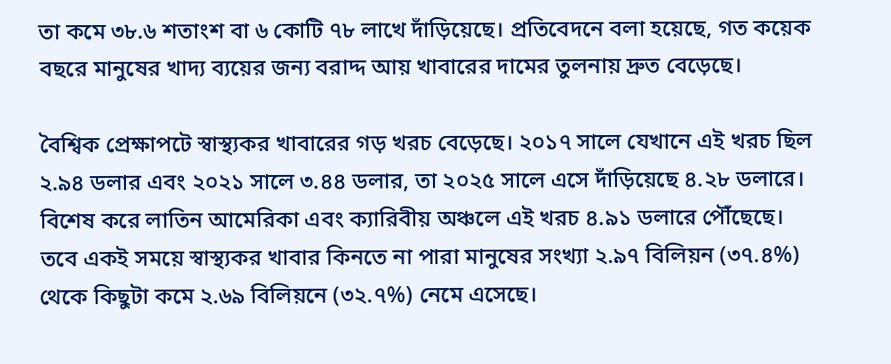তা কমে ৩৮.৬ শতাংশ বা ৬ কোটি ৭৮ লাখে দাঁড়িয়েছে। প্রতিবেদনে বলা হয়েছে, গত কয়েক বছরে মানুষের খাদ্য ব্যয়ের জন্য বরাদ্দ আয় খাবারের দামের তুলনায় দ্রুত বেড়েছে।

বৈশ্বিক প্রেক্ষাপটে স্বাস্থ্যকর খাবারের গড় খরচ বেড়েছে। ২০১৭ সালে যেখানে এই খরচ ছিল ২.৯৪ ডলার এবং ২০২১ সালে ৩.৪৪ ডলার, তা ২০২৫ সালে এসে দাঁড়িয়েছে ৪.২৮ ডলারে। বিশেষ করে লাতিন আমেরিকা এবং ক্যারিবীয় অঞ্চলে এই খরচ ৪.৯১ ডলারে পৌঁছেছে। তবে একই সময়ে স্বাস্থ্যকর খাবার কিনতে না পারা মানুষের সংখ্যা ২.৯৭ বিলিয়ন (৩৭.৪%) থেকে কিছুটা কমে ২.৬৯ বিলিয়নে (৩২.৭%) নেমে এসেছে।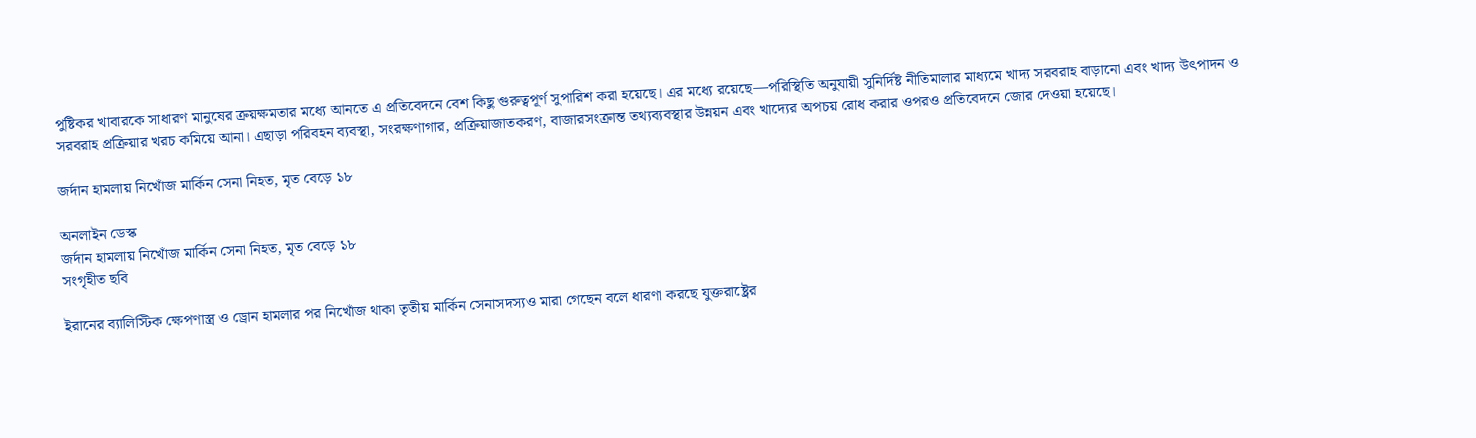পুষ্টিকর খাবারকে সাধারণ মানুষের ক্রয়ক্ষমতার মধ্যে আনতে এ প্রতিবেদনে বেশ কিছু গুরুত্বপূর্ণ সুপারিশ করা হয়েছে। এর মধ্যে রয়েছে—পরিস্থিতি অনুযায়ী সুনির্দিষ্ট নীতিমালার মাধ্যমে খাদ্য সরবরাহ বাড়ানো এবং খাদ্য উৎপাদন ও সরবরাহ প্রক্রিয়ার খরচ কমিয়ে আনা। এছাড়া পরিবহন ব্যবস্থা, সংরক্ষণাগার, প্রক্রিয়াজাতকরণ, বাজারসংক্রান্ত তথ্যব্যবস্থার উন্নয়ন এবং খাদ্যের অপচয় রোধ করার ওপরও প্রতিবেদনে জোর দেওয়া হয়েছে।

জর্দান হামলায় নিখোঁজ মার্কিন সেনা নিহত, মৃত বেড়ে ১৮

অনলাইন ডেস্ক
জর্দান হামলায় নিখোঁজ মার্কিন সেনা নিহত, মৃত বেড়ে ১৮
সংগৃহীত ছবি

ইরানের ব্যালিস্টিক ক্ষেপণাস্ত্র ও ড্রোন হামলার পর নিখোঁজ থাকা তৃতীয় মার্কিন সেনাসদস্যও মারা গেছেন বলে ধারণা করছে যুক্তরাষ্ট্রের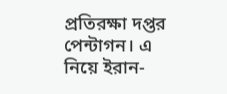প্রতিরক্ষা দপ্তর পেন্টাগন। এ নিয়ে ইরান-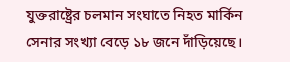যুক্তরাষ্ট্রের চলমান সংঘাতে নিহত মার্কিন সেনার সংখ্যা বেড়ে ১৮ জনে দাঁড়িয়েছে।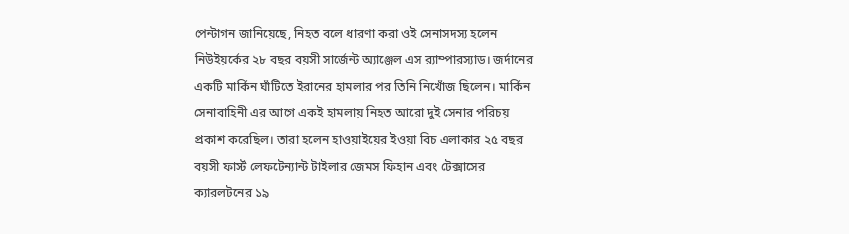পেন্টাগন জানিয়েছে, নিহত বলে ধারণা করা ওই সেনাসদস্য হলেন নিউইয়র্কের ২৮ বছর বয়সী সার্জেন্ট অ্যাঞ্জেল এস র‍্যাম্পারস্যাড। জর্দানের একটি মার্কিন ঘাঁটিতে ইরানের হামলার পর তিনি নিখোঁজ ছিলেন। মার্কিন সেনাবাহিনী এর আগে একই হামলায় নিহত আরো দুই সেনার পরিচয় প্রকাশ করেছিল। তারা হলেন হাওয়াইয়ের ইওয়া বিচ এলাকার ২৫ বছর বয়সী ফার্স্ট লেফটেন্যান্ট টাইলার জেমস ফিহান এবং টেক্সাসের ক্যারলটনের ১৯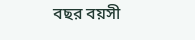বছর বয়সী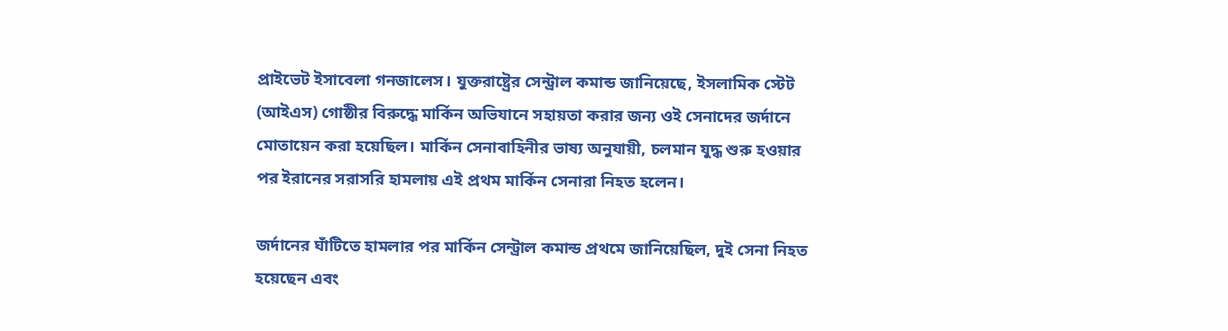প্রাইভেট ইসাবেলা গনজালেস। যুক্তরাষ্ট্রের সেন্ট্রাল কমান্ড জানিয়েছে, ইসলামিক স্টেট (আইএস) গোষ্ঠীর বিরুদ্ধে মার্কিন অভিযানে সহায়তা করার জন্য ওই সেনাদের জর্দানে মোতায়েন করা হয়েছিল। মার্কিন সেনাবাহিনীর ভাষ্য অনুযায়ী, চলমান যুদ্ধ শুরু হওয়ার পর ইরানের সরাসরি হামলায় এই প্রথম মার্কিন সেনারা নিহত হলেন।

জর্দানের ঘাঁটিতে হামলার পর মার্কিন সেন্ট্রাল কমান্ড প্রথমে জানিয়েছিল, দুই সেনা নিহত হয়েছেন এবং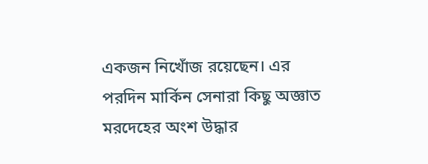একজন নিখোঁজ রয়েছেন। এর পরদিন মার্কিন সেনারা কিছু অজ্ঞাত মরদেহের অংশ উদ্ধার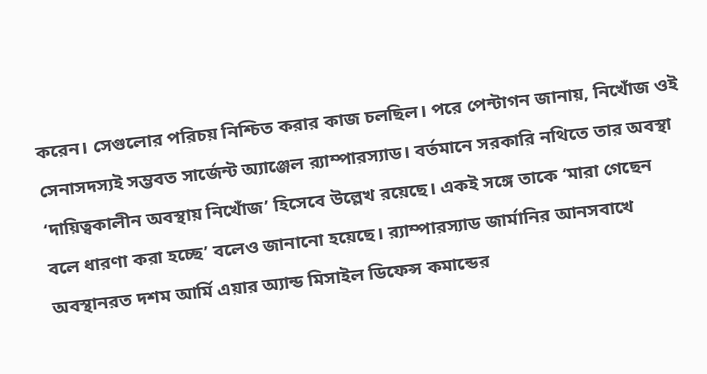করেন। সেগুলোর পরিচয় নিশ্চিত করার কাজ চলছিল। পরে পেন্টাগন জানায়, নিখোঁজ ওই সেনাসদস্যই সম্ভবত সার্জেন্ট অ্যাঞ্জেল র‍্যাম্পারস্যাড। বর্তমানে সরকারি নথিতে তার অবস্থা ‘দায়িত্বকালীন অবস্থায় নিখোঁজ’ হিসেবে উল্লেখ রয়েছে। একই সঙ্গে তাকে ‘মারা গেছেন বলে ধারণা করা হচ্ছে’ বলেও জানানো হয়েছে। র‍্যাম্পারস্যাড জার্মানির আনসবাখে অবস্থানরত দশম আর্মি এয়ার অ্যান্ড মিসাইল ডিফেন্স কমান্ডের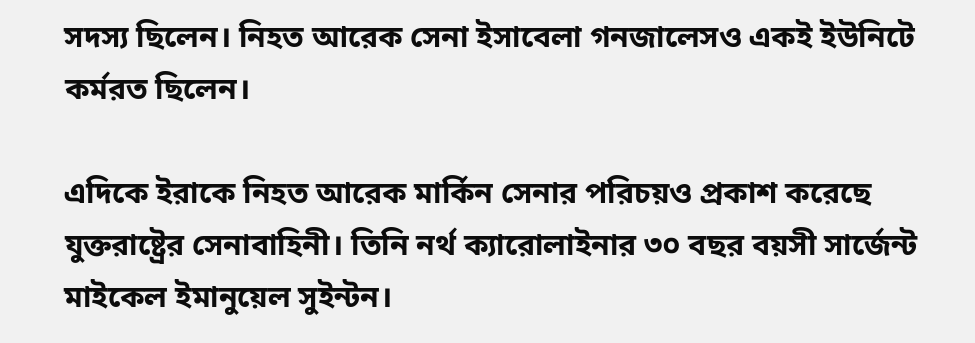সদস্য ছিলেন। নিহত আরেক সেনা ইসাবেলা গনজালেসও একই ইউনিটে কর্মরত ছিলেন।

এদিকে ইরাকে নিহত আরেক মার্কিন সেনার পরিচয়ও প্রকাশ করেছে যুক্তরাষ্ট্রের সেনাবাহিনী। তিনি নর্থ ক্যারোলাইনার ৩০ বছর বয়সী সার্জেন্ট মাইকেল ইমানুয়েল সুইন্টন।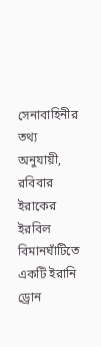সেনাবাহিনীর তথ্য অনুযায়ী, রবিবার ইরাকের ইরবিল বিমানঘাঁটিতে একটি ইরানি ড্রোন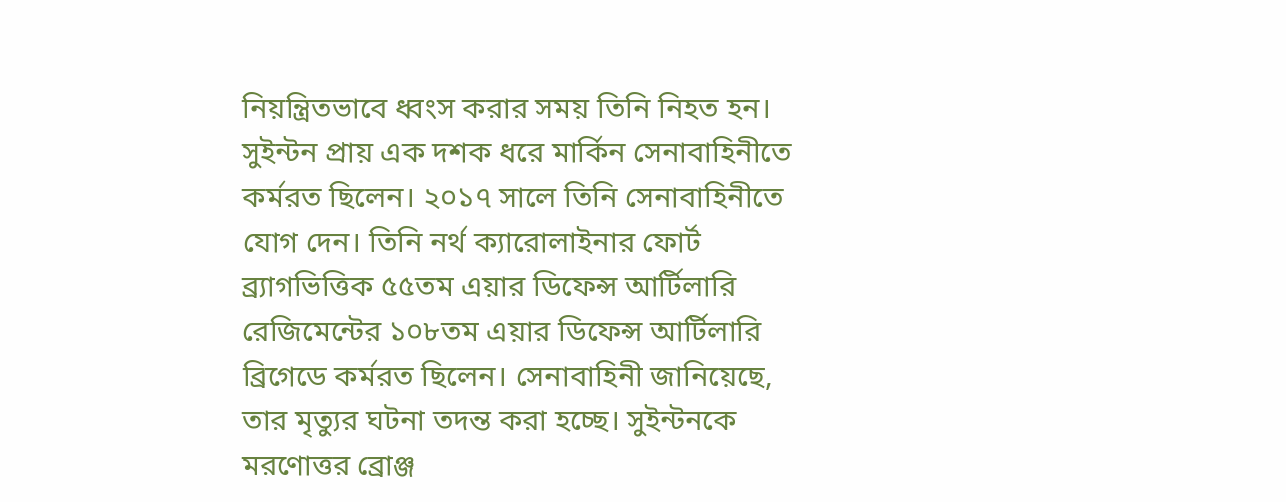নিয়ন্ত্রিতভাবে ধ্বংস করার সময় তিনি নিহত হন। সুইন্টন প্রায় এক দশক ধরে মার্কিন সেনাবাহিনীতে কর্মরত ছিলেন। ২০১৭ সালে তিনি সেনাবাহিনীতে যোগ দেন। তিনি নর্থ ক্যারোলাইনার ফোর্ট ব্র্যাগভিত্তিক ৫৫তম এয়ার ডিফেন্স আর্টিলারি রেজিমেন্টের ১০৮তম এয়ার ডিফেন্স আর্টিলারি ব্রিগেডে কর্মরত ছিলেন। সেনাবাহিনী জানিয়েছে, তার মৃত্যুর ঘটনা তদন্ত করা হচ্ছে। সুইন্টনকে মরণোত্তর ব্রোঞ্জ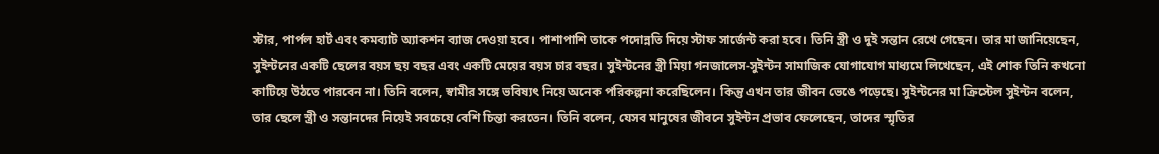স্টার, পার্পল হার্ট এবং কমব্যাট অ্যাকশন ব্যাজ দেওয়া হবে। পাশাপাশি তাকে পদোন্নতি দিয়ে স্টাফ সার্জেন্ট করা হবে। তিনি স্ত্রী ও দুই সন্তান রেখে গেছেন। তার মা জানিয়েছেন, সুইন্টনের একটি ছেলের বয়স ছয় বছর এবং একটি মেয়ের বয়স চার বছর। সুইন্টনের স্ত্রী মিয়া গনজালেস-সুইন্টন সামাজিক যোগাযোগ মাধ্যমে লিখেছেন, এই শোক তিনি কখনো কাটিয়ে উঠতে পারবেন না। তিনি বলেন, স্বামীর সঙ্গে ভবিষ্যৎ নিয়ে অনেক পরিকল্পনা করেছিলেন। কিন্তু এখন তার জীবন ভেঙে পড়েছে। সুইন্টনের মা ক্রিস্টেল সুইন্টন বলেন, তার ছেলে স্ত্রী ও সন্তানদের নিয়েই সবচেয়ে বেশি চিন্তা করতেন। তিনি বলেন, যেসব মানুষের জীবনে সুইন্টন প্রভাব ফেলেছেন, তাদের স্মৃতির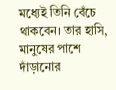মধ্যেই তিনি বেঁচে থাকবেন। তার হাসি, মানুষের পাশে দাঁড়ানোর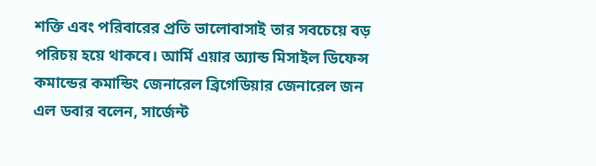শক্তি এবং পরিবারের প্রতি ভালোবাসাই তার সবচেয়ে বড় পরিচয় হয়ে থাকবে। আর্মি এয়ার অ্যান্ড মিসাইল ডিফেন্স কমান্ডের কমান্ডিং জেনারেল ব্রিগেডিয়ার জেনারেল জন এল ডবার বলেন, সার্জেন্ট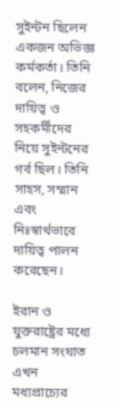সুইন্টন ছিলেন একজন অভিজ্ঞ কর্মকর্তা। তিনি বলেন, নিজের দায়িত্ব ও সহকর্মীদের নিয়ে সুইন্টনের গর্ব ছিল। তিনি সাহস, সম্মান এবং নিঃস্বার্থভাবে দায়িত্ব পালন করেছেন।

ইরান ও যুক্তরাষ্ট্রের মধ্যে চলমান সংঘাত এখন মধ্যপ্রাচ্যের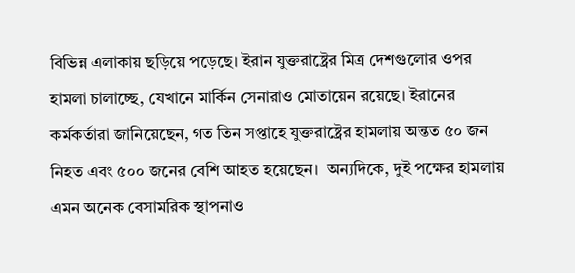বিভিন্ন এলাকায় ছড়িয়ে পড়েছে। ইরান যুক্তরাষ্ট্রের মিত্র দেশগুলোর ওপর হামলা চালাচ্ছে, যেখানে মার্কিন সেনারাও মোতায়েন রয়েছে। ইরানের কর্মকর্তারা জানিয়েছেন, গত তিন সপ্তাহে যুক্তরাষ্ট্রের হামলায় অন্তত ৫০ জন নিহত এবং ৫০০ জনের বেশি আহত হয়েছেন।  অন্যদিকে, দুই পক্ষের হামলায় এমন অনেক বেসামরিক স্থাপনাও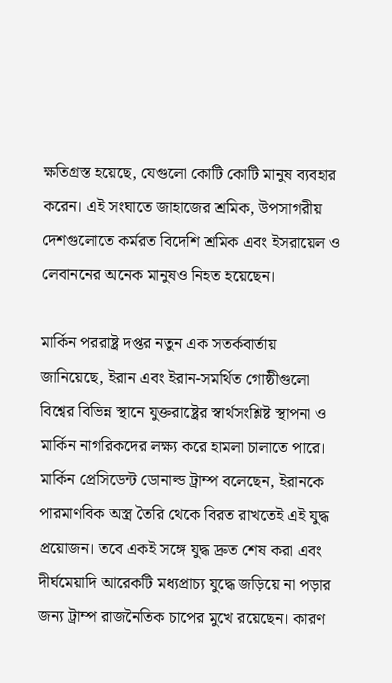ক্ষতিগ্রস্ত হয়েছে, যেগুলো কোটি কোটি মানুষ ব্যবহার করেন। এই সংঘাতে জাহাজের শ্রমিক, উপসাগরীয় দেশগুলোতে কর্মরত বিদেশি শ্রমিক এবং ইসরায়েল ও লেবাননের অনেক মানুষও নিহত হয়েছেন।

মার্কিন পররাষ্ট্র দপ্তর নতুন এক সতর্কবার্তায় জানিয়েছে, ইরান এবং ইরান-সমর্থিত গোষ্ঠীগুলো বিশ্বের বিভিন্ন স্থানে যুক্তরাষ্ট্রের স্বার্থসংশ্লিষ্ট স্থাপনা ও মার্কিন নাগরিকদের লক্ষ্য করে হামলা চালাতে পারে। মার্কিন প্রেসিডেন্ট ডোনাল্ড ট্রাম্প বলেছেন, ইরানকে পারমাণবিক অস্ত্র তৈরি থেকে বিরত রাখতেই এই যুদ্ধ প্রয়োজন। তবে একই সঙ্গে যুদ্ধ দ্রুত শেষ করা এবং দীর্ঘমেয়াদি আরেকটি মধ্যপ্রাচ্য যুদ্ধে জড়িয়ে না পড়ার জন্য ট্রাম্প রাজনৈতিক চাপের মুখে রয়েছেন। কারণ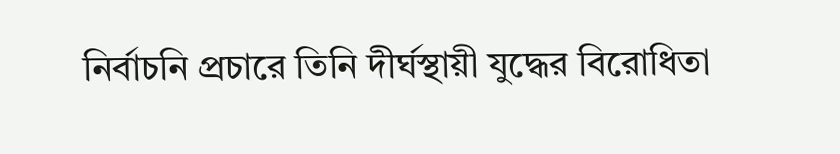নির্বাচনি প্রচারে তিনি দীর্ঘস্থায়ী যুদ্ধের বিরোধিতা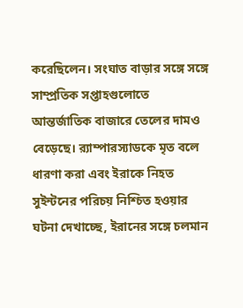করেছিলেন। সংঘাত বাড়ার সঙ্গে সঙ্গে সাম্প্রতিক সপ্তাহগুলোতে আন্তর্জাতিক বাজারে তেলের দামও বেড়েছে। র‍্যাম্পারস্যাডকে মৃত বলে ধারণা করা এবং ইরাকে নিহত সুইন্টনের পরিচয় নিশ্চিত হওয়ার ঘটনা দেখাচ্ছে, ইরানের সঙ্গে চলমান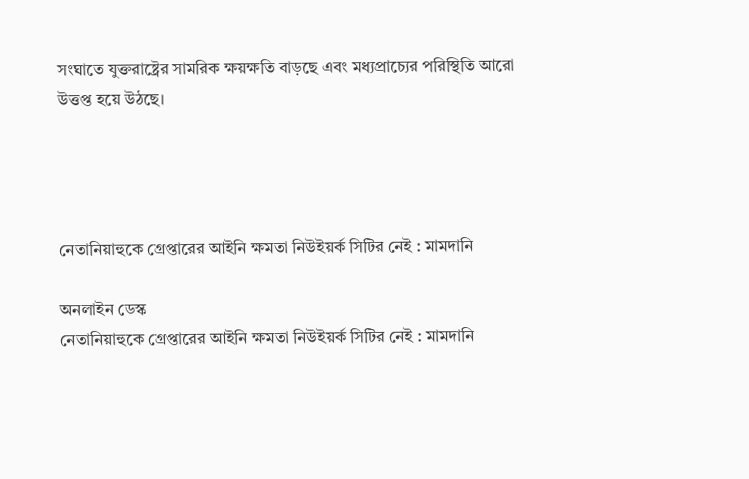সংঘাতে যুক্তরাষ্ট্রের সামরিক ক্ষয়ক্ষতি বাড়ছে এবং মধ্যপ্রাচ্যের পরিস্থিতি আরো উত্তপ্ত হয়ে উঠছে।




নেতানিয়াহুকে গ্রেপ্তারের আইনি ক্ষমতা নিউইয়র্ক সিটির নেই : মামদানি

অনলাইন ডেস্ক
নেতানিয়াহুকে গ্রেপ্তারের আইনি ক্ষমতা নিউইয়র্ক সিটির নেই : মামদানি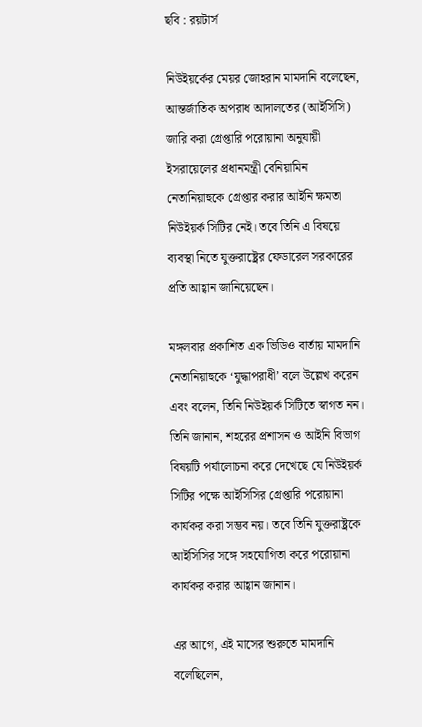ছবি : রয়টার্স

নিউইয়র্কের মেয়র জোহরান মামদানি বলেছেন, আন্তর্জাতিক অপরাধ আদালতের (আইসিসি) জারি করা গ্রেপ্তারি পরোয়ানা অনুযায়ী ইসরায়েলের প্রধানমন্ত্রী বেনিয়ামিন নেতানিয়াহুকে গ্রেপ্তার করার আইনি ক্ষমতা নিউইয়র্ক সিটির নেই। তবে তিনি এ বিষয়ে ব্যবস্থা নিতে যুক্তরাষ্ট্রের ফেডারেল সরকারের প্রতি আহ্বান জানিয়েছেন।

মঙ্গলবার প্রকাশিত এক ভিডিও বার্তায় মামদানি নেতানিয়াহুকে ‘যুদ্ধাপরাধী’ বলে উল্লেখ করেন এবং বলেন, তিনি নিউইয়র্ক সিটিতে স্বাগত নন। তিনি জানান, শহরের প্রশাসন ও আইনি বিভাগ বিষয়টি পর্যালোচনা করে দেখেছে যে নিউইয়র্ক সিটির পক্ষে আইসিসির গ্রেপ্তারি পরোয়ানা কার্যকর করা সম্ভব নয়। তবে তিনি যুক্তরাষ্ট্রকে আইসিসির সঙ্গে সহযোগিতা করে পরোয়ানা কার্যকর করার আহ্বান জানান।

এর আগে, এই মাসের শুরুতে মামদানি বলেছিলেন,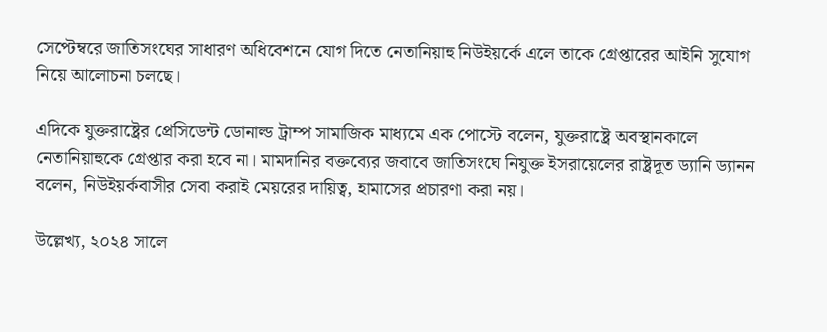সেপ্টেম্বরে জাতিসংঘের সাধারণ অধিবেশনে যোগ দিতে নেতানিয়াহু নিউইয়র্কে এলে তাকে গ্রেপ্তারের আইনি সুযোগ নিয়ে আলোচনা চলছে।

এদিকে যুক্তরাষ্ট্রের প্রেসিডেন্ট ডোনাল্ড ট্রাম্প সামাজিক মাধ্যমে এক পোস্টে বলেন, যুক্তরাষ্ট্রে অবস্থানকালে নেতানিয়াহুকে গ্রেপ্তার করা হবে না। মামদানির বক্তব্যের জবাবে জাতিসংঘে নিযুক্ত ইসরায়েলের রাষ্ট্রদূত ড্যানি ড্যানন বলেন, নিউইয়র্কবাসীর সেবা করাই মেয়রের দায়িত্ব, হামাসের প্রচারণা করা নয়।

উল্লেখ্য, ২০২৪ সালে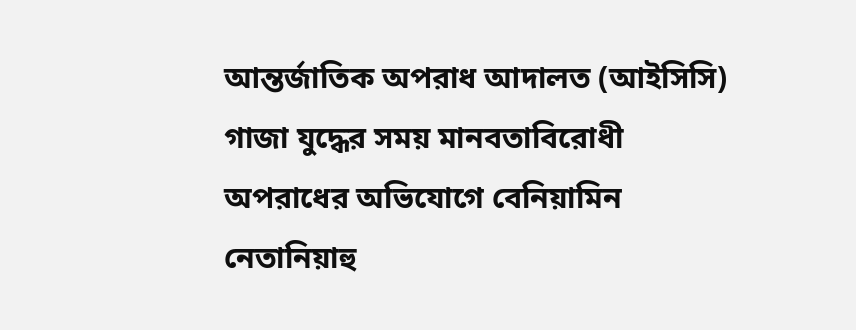আন্তর্জাতিক অপরাধ আদালত (আইসিসি) গাজা যুদ্ধের সময় মানবতাবিরোধী অপরাধের অভিযোগে বেনিয়ামিন নেতানিয়াহু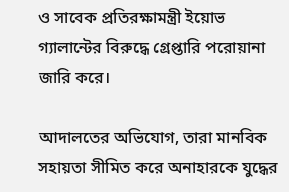ও সাবেক প্রতিরক্ষামন্ত্রী ইয়োভ গ্যালান্টের বিরুদ্ধে গ্রেপ্তারি পরোয়ানা জারি করে।

আদালতের অভিযোগ, তারা মানবিক সহায়তা সীমিত করে অনাহারকে যুদ্ধের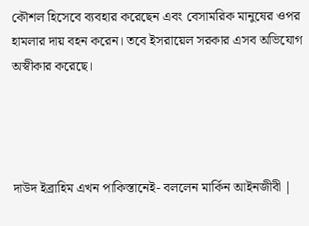কৌশল হিসেবে ব্যবহার করেছেন এবং বেসামরিক মানুষের ওপর হামলার দায় বহন করেন। তবে ইসরায়েল সরকার এসব অভিযোগ অস্বীকার করেছে।




দাউদ ইব্রাহিম এখন পাকিস্তানেই- বললেন মার্কিন আইনজীবী |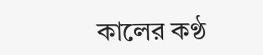কালের কণ্ঠ